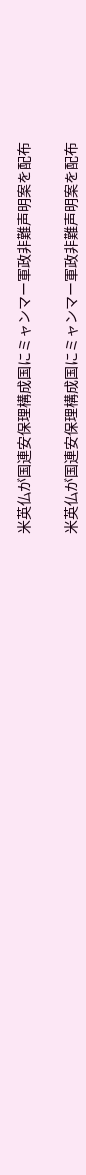米英仏が国連安保理構成国にミャンマー軍政非難声明案を配布

米英仏が国連安保理構成国にミャンマー軍政非難声明案を配布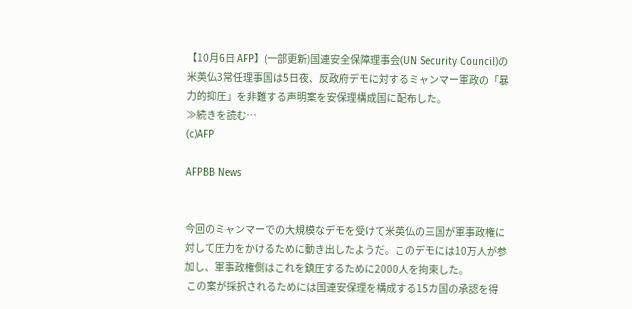【10月6日 AFP】(一部更新)国連安全保障理事会(UN Security Council)の米英仏3常任理事国は5日夜、反政府デモに対するミャンマー軍政の「暴力的抑圧」を非難する声明案を安保理構成国に配布した。
≫続きを読む…
(c)AFP

AFPBB News


今回のミャンマーでの大規模なデモを受けて米英仏の三国が軍事政権に対して圧力をかけるために動き出したようだ。このデモには10万人が参加し、軍事政権側はこれを鎮圧するために2000人を拘束した。
 この案が採択されるためには国連安保理を構成する15カ国の承認を得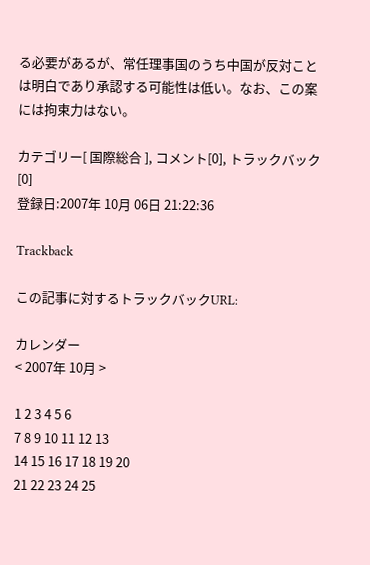る必要があるが、常任理事国のうち中国が反対ことは明白であり承認する可能性は低い。なお、この案には拘束力はない。

カテゴリー[ 国際総合 ], コメント[0], トラックバック[0]
登録日:2007年 10月 06日 21:22:36

Trackback

この記事に対するトラックバックURL:

カレンダー
< 2007年 10月 >

1 2 3 4 5 6
7 8 9 10 11 12 13
14 15 16 17 18 19 20
21 22 23 24 25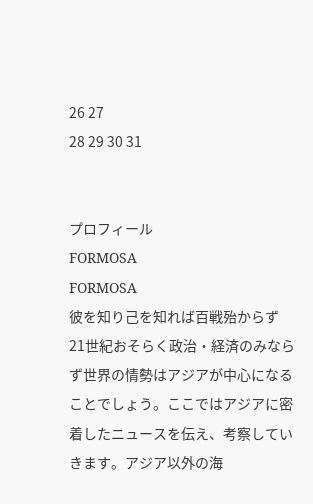26 27
28 29 30 31


プロフィール
FORMOSA
FORMOSA
彼を知り己を知れば百戦殆からず
21世紀おそらく政治・経済のみならず世界の情勢はアジアが中心になることでしょう。ここではアジアに密着したニュースを伝え、考察していきます。アジア以外の海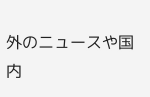外のニュースや国内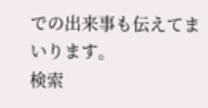での出来事も伝えてまいります。
検索